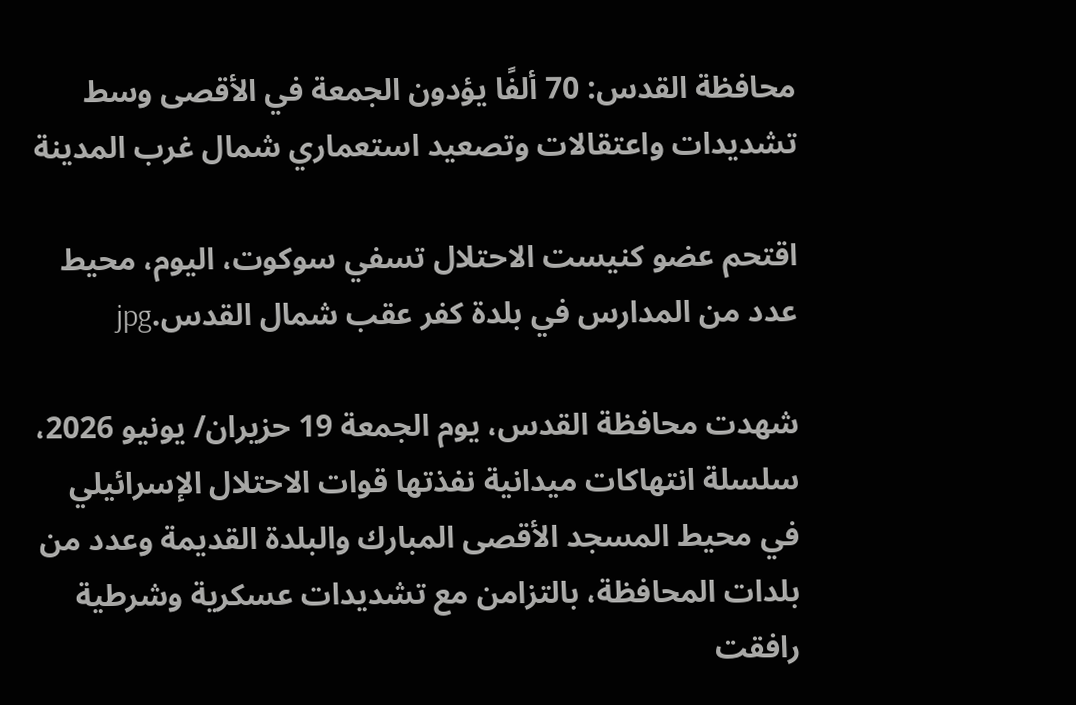محافظة القدس: 70 ألفًا يؤدون الجمعة في الأقصى وسط تشديدات واعتقالات وتصعيد استعماري شمال غرب المدينة

اقتحم عضو كنيست الاحتلال تسفي سوكوت، اليوم، محيط عدد من المدارس في بلدة كفر عقب شمال القدس.jpg

شهدت محافظة القدس، يوم الجمعة 19 حزيران/ يونيو 2026، سلسلة انتهاكات ميدانية نفذتها قوات الاحتلال الإسرائيلي في محيط المسجد الأقصى المبارك والبلدة القديمة وعدد من بلدات المحافظة، بالتزامن مع تشديدات عسكرية وشرطية رافقت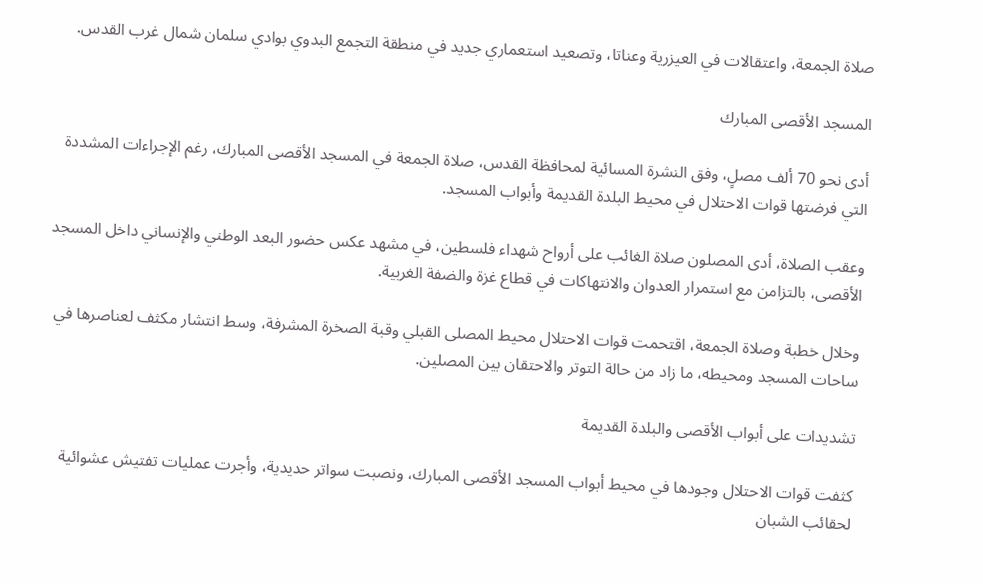صلاة الجمعة، واعتقالات في العيزرية وعناتا، وتصعيد استعماري جديد في منطقة التجمع البدوي بوادي سلمان شمال غرب القدس.

المسجد الأقصى المبارك

أدى نحو 70 ألف مصلٍ، وفق النشرة المسائية لمحافظة القدس، صلاة الجمعة في المسجد الأقصى المبارك، رغم الإجراءات المشددة التي فرضتها قوات الاحتلال في محيط البلدة القديمة وأبواب المسجد.

وعقب الصلاة، أدى المصلون صلاة الغائب على أرواح شهداء فلسطين، في مشهد عكس حضور البعد الوطني والإنساني داخل المسجد الأقصى، بالتزامن مع استمرار العدوان والانتهاكات في قطاع غزة والضفة الغربية.

وخلال خطبة وصلاة الجمعة، اقتحمت قوات الاحتلال محيط المصلى القبلي وقبة الصخرة المشرفة، وسط انتشار مكثف لعناصرها في ساحات المسجد ومحيطه، ما زاد من حالة التوتر والاحتقان بين المصلين.

تشديدات على أبواب الأقصى والبلدة القديمة

كثفت قوات الاحتلال وجودها في محيط أبواب المسجد الأقصى المبارك، ونصبت سواتر حديدية، وأجرت عمليات تفتيش عشوائية لحقائب الشبان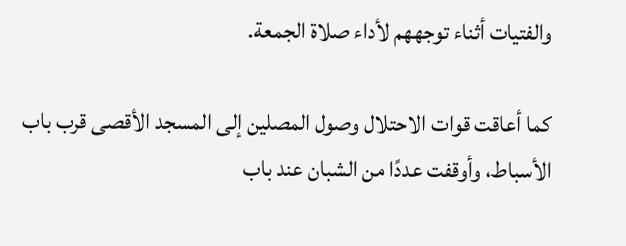والفتيات أثناء توجههم لأداء صلاة الجمعة.

كما أعاقت قوات الاحتلال وصول المصلين إلى المسجد الأقصى قرب باب الأسباط، وأوقفت عددًا من الشبان عند باب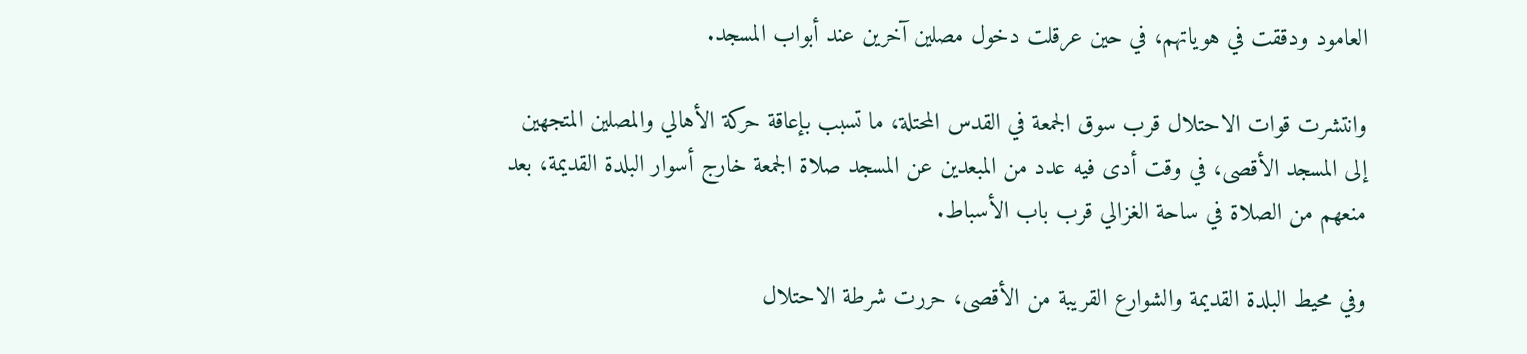العامود ودققت في هوياتهم، في حين عرقلت دخول مصلين آخرين عند أبواب المسجد.

وانتشرت قوات الاحتلال قرب سوق الجمعة في القدس المحتلة، ما تسبب بإعاقة حركة الأهالي والمصلين المتجهين إلى المسجد الأقصى، في وقت أدى فيه عدد من المبعدين عن المسجد صلاة الجمعة خارج أسوار البلدة القديمة، بعد منعهم من الصلاة في ساحة الغزالي قرب باب الأسباط.

وفي محيط البلدة القديمة والشوارع القريبة من الأقصى، حررت شرطة الاحتلال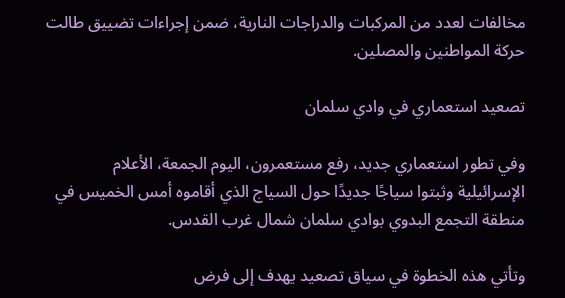مخالفات لعدد من المركبات والدراجات النارية، ضمن إجراءات تضييق طالت حركة المواطنين والمصلين.

تصعيد استعماري في وادي سلمان

وفي تطور استعماري جديد، رفع مستعمرون، اليوم الجمعة، الأعلام الإسرائيلية وثبتوا سياجًا جديدًا حول السياج الذي أقاموه أمس الخميس في منطقة التجمع البدوي بوادي سلمان شمال غرب القدس.

وتأتي هذه الخطوة في سياق تصعيد يهدف إلى فرض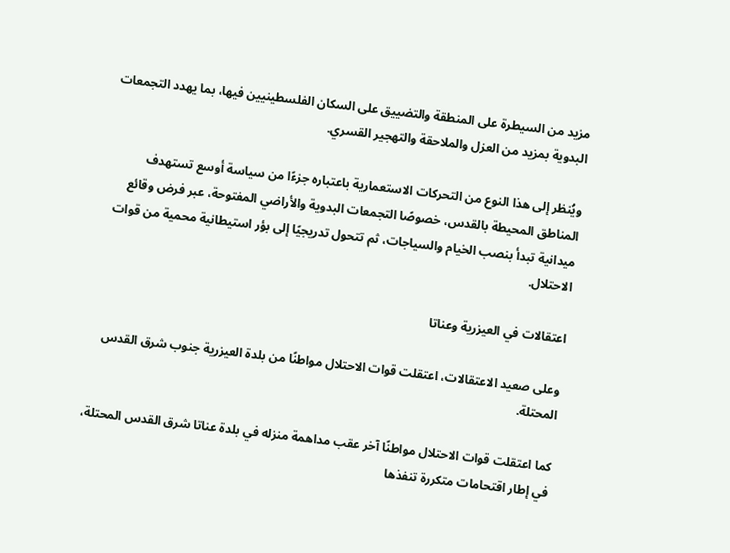مزيد من السيطرة على المنطقة والتضييق على السكان الفلسطينيين فيها، بما يهدد التجمعات البدوية بمزيد من العزل والملاحقة والتهجير القسري.

ويُنظر إلى هذا النوع من التحركات الاستعمارية باعتباره جزءًا من سياسة أوسع تستهدف المناطق المحيطة بالقدس، خصوصًا التجمعات البدوية والأراضي المفتوحة، عبر فرض وقائع ميدانية تبدأ بنصب الخيام والسياجات، ثم تتحول تدريجيًا إلى بؤر استيطانية محمية من قوات الاحتلال.

اعتقالات في العيزرية وعناتا

وعلى صعيد الاعتقالات، اعتقلت قوات الاحتلال مواطنًا من بلدة العيزرية جنوب شرق القدس المحتلة.

كما اعتقلت قوات الاحتلال مواطنًا آخر عقب مداهمة منزله في بلدة عناتا شرق القدس المحتلة، في إطار اقتحامات متكررة تنفذها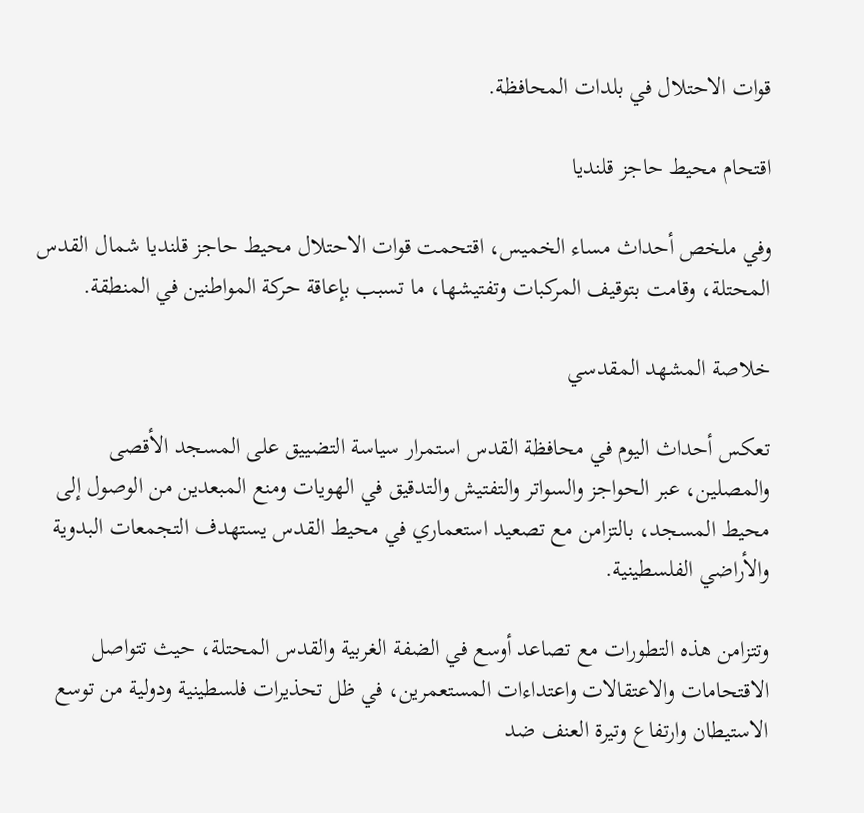قوات الاحتلال في بلدات المحافظة.

اقتحام محيط حاجز قلنديا

وفي ملخص أحداث مساء الخميس، اقتحمت قوات الاحتلال محيط حاجز قلنديا شمال القدس المحتلة، وقامت بتوقيف المركبات وتفتيشها، ما تسبب بإعاقة حركة المواطنين في المنطقة.

خلاصة المشهد المقدسي

تعكس أحداث اليوم في محافظة القدس استمرار سياسة التضييق على المسجد الأقصى والمصلين، عبر الحواجز والسواتر والتفتيش والتدقيق في الهويات ومنع المبعدين من الوصول إلى محيط المسجد، بالتزامن مع تصعيد استعماري في محيط القدس يستهدف التجمعات البدوية والأراضي الفلسطينية.

وتتزامن هذه التطورات مع تصاعد أوسع في الضفة الغربية والقدس المحتلة، حيث تتواصل الاقتحامات والاعتقالات واعتداءات المستعمرين، في ظل تحذيرات فلسطينية ودولية من توسع الاستيطان وارتفاع وتيرة العنف ضد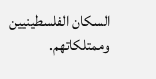السكان الفلسطينيين وممتلكاتهم.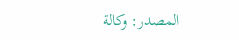المصدر: وكالة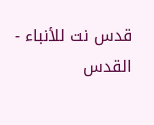قدس نت للأنباء - القدس